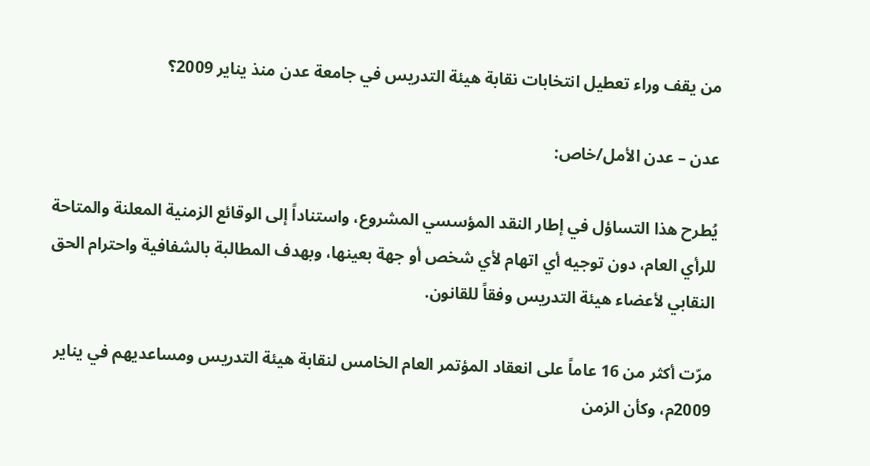من يقف وراء تعطيل انتخابات نقابة هيئة التدريس في جامعة عدن منذ يناير 2009؟

عدن – عدن الأمل/خاص:

يُطرح هذا التساؤل في إطار النقد المؤسسي المشروع، واستناداً إلى الوقائع الزمنية المعلنة والمتاحة للرأي العام، دون توجيه أي اتهام لأي شخص أو جهة بعينها، وبهدف المطالبة بالشفافية واحترام الحق النقابي لأعضاء هيئة التدريس وفقاً للقانون.

مرّت أكثر من 16 عاماً على انعقاد المؤتمر العام الخامس لنقابة هيئة التدريس ومساعديهم في يناير 2009م، وكأن الزمن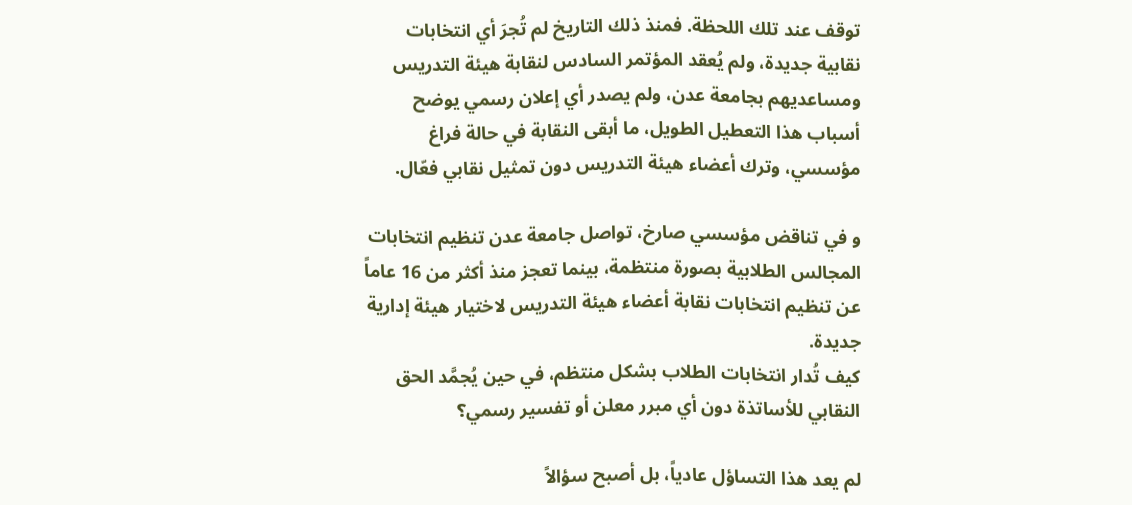توقف عند تلك اللحظة. فمنذ ذلك التاريخ لم تُجرَ أي انتخابات نقابية جديدة، ولم يُعقد المؤتمر السادس لنقابة هيئة التدريس ومساعديهم بجامعة عدن، ولم يصدر أي إعلان رسمي يوضح أسباب هذا التعطيل الطويل، ما أبقى النقابة في حالة فراغ مؤسسي، وترك أعضاء هيئة التدريس دون تمثيل نقابي فعّال.

و في تناقض مؤسسي صارخ، تواصل جامعة عدن تنظيم انتخابات المجالس الطلابية بصورة منتظمة، بينما تعجز منذ أكثر من 16 عاماً عن تنظيم انتخابات نقابة أعضاء هيئة التدريس لاختيار هيئة إدارية جديدة.
كيف تُدار انتخابات الطلاب بشكل منتظم، في حين يُجمَّد الحق النقابي للأساتذة دون أي مبرر معلن أو تفسير رسمي؟

لم يعد هذا التساؤل عادياً، بل أصبح سؤالاً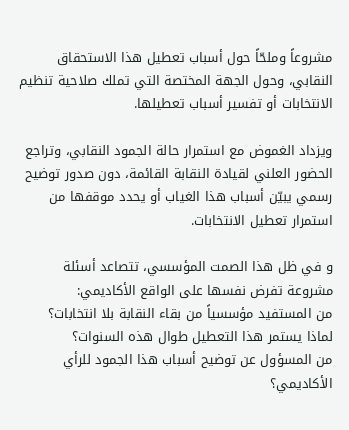مشروعاً وملحّاً حول أسباب تعطيل هذا الاستحقاق النقابي، وحول الجهة المختصة التي تملك صلاحية تنظيم الانتخابات أو تفسير أسباب تعطيلها.

ويزداد الغموض مع استمرار حالة الجمود النقابي، وتراجع الحضور العلني لقيادة النقابة القائمة، دون صدور توضيح رسمي يبيّن أسباب هذا الغياب أو يحدد موقفها من استمرار تعطيل الانتخابات.

و في ظل هذا الصمت المؤسسي، تتصاعد أسئلة مشروعة تفرض نفسها على الواقع الأكاديمي:
من المستفيد مؤسسياً من بقاء النقابة بلا انتخابات؟
لماذا يستمر هذا التعطيل طوال هذه السنوات؟
من المسؤول عن توضيح أسباب هذا الجمود للرأي الأكاديمي؟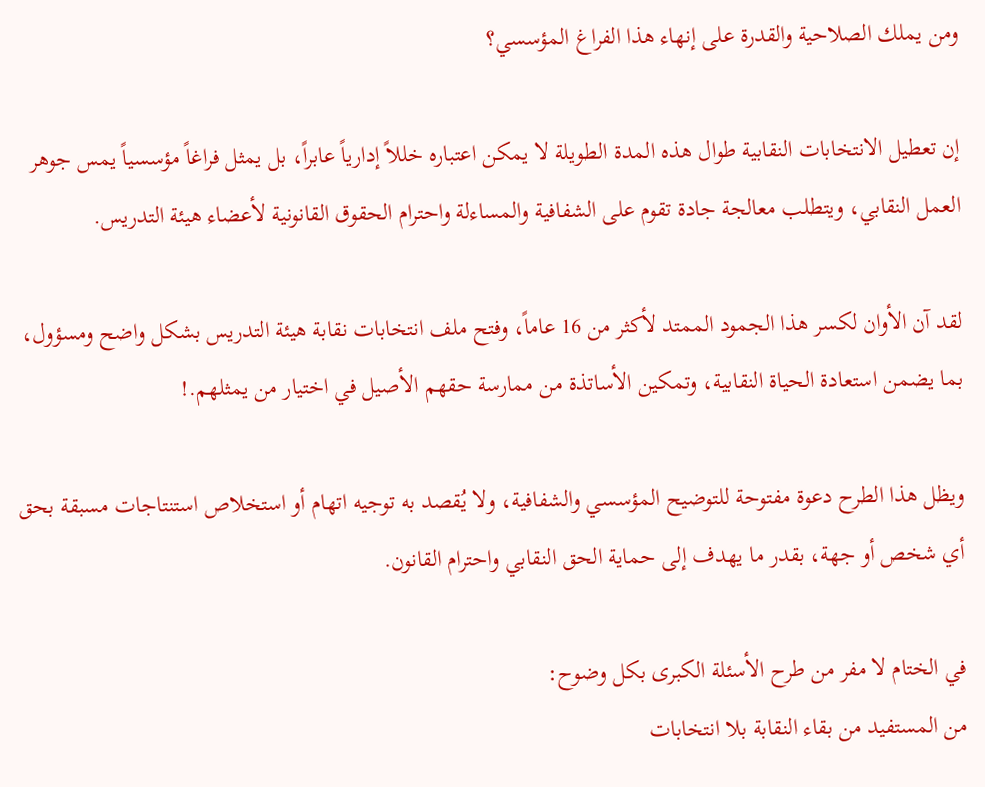ومن يملك الصلاحية والقدرة على إنهاء هذا الفراغ المؤسسي؟

إن تعطيل الانتخابات النقابية طوال هذه المدة الطويلة لا يمكن اعتباره خللاً إدارياً عابراً، بل يمثل فراغاً مؤسسياً يمس جوهر العمل النقابي، ويتطلب معالجة جادة تقوم على الشفافية والمساءلة واحترام الحقوق القانونية لأعضاء هيئة التدريس.

لقد آن الأوان لكسر هذا الجمود الممتد لأكثر من 16 عاماً، وفتح ملف انتخابات نقابة هيئة التدريس بشكل واضح ومسؤول، بما يضمن استعادة الحياة النقابية، وتمكين الأساتذة من ممارسة حقهم الأصيل في اختيار من يمثلهم.!

ويظل هذا الطرح دعوة مفتوحة للتوضيح المؤسسي والشفافية، ولا يُقصد به توجيه اتهام أو استخلاص استنتاجات مسبقة بحق أي شخص أو جهة، بقدر ما يهدف إلى حماية الحق النقابي واحترام القانون.

في الختام لا مفر من طرح الأسئلة الكبرى بكل وضوح:
من المستفيد من بقاء النقابة بلا انتخابات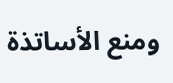ومنع الأساتذة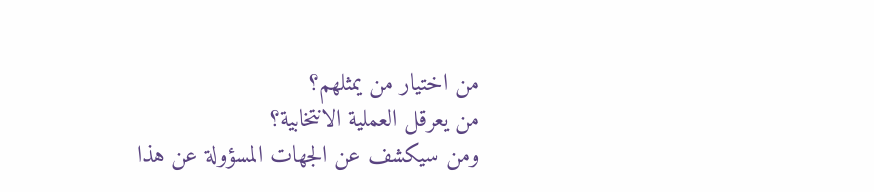من اختيار من يمثلهم؟
من يعرقل العملية الانتخابية؟
ومن سيكشف عن الجهات المسؤولة عن هذا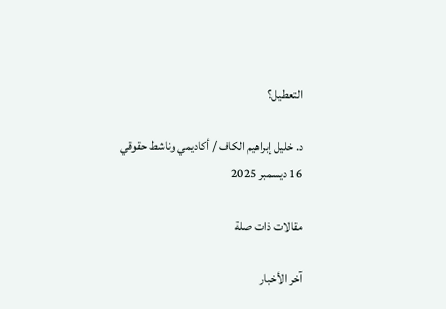التعطيل؟

د. خليل إبراهيم الكاف / أكاديمي وناشط حقوقي
16 ديسمبر 2025

مقالات ذات صلة

آخر الأخبار